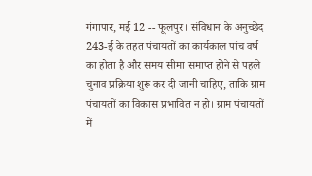गंगापार, मई 12 -- फूलपुर। संविधान के अनुच्छेद 243-ई के तहत पंचायतों का कार्यकाल पांच वर्ष का होता है और समय सीमा समाप्त होने से पहले चुनाव प्रक्रिया शुरू कर दी जानी चाहिए, ताकि ग्राम पंचायतों का विकास प्रभावित न हो। ग्राम पंचायतों में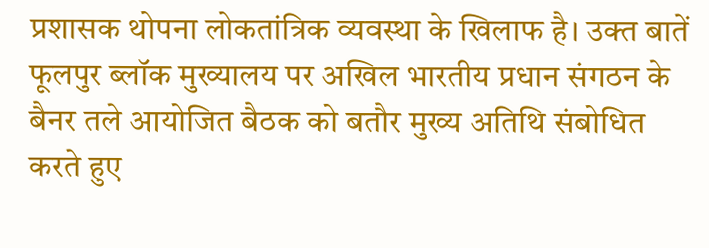प्रशासक थोपना लोकतांत्रिक व्यवस्था के खिलाफ है। उक्त बातें फूलपुर ब्लॉक मुख्यालय पर अखिल भारतीय प्रधान संगठन के बैनर तले आयोजित बैठक को बतौर मुख्य अतिथि संबोधित करते हुए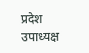प्रदेश उपाध्यक्ष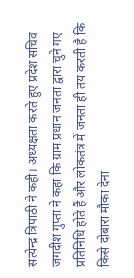सत्येन्द्र त्रिपाठी ने कही। अध्यक्षता करते हुए प्रदेश सचिव जगदीश गुप्ता ने कहा कि ग्राम प्रधान जनता द्वारा चुने गए प्रतिनिधि होते हैं और लोकतंत्र में जनता ही तय करती है कि किसे दोबारा मौका देना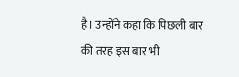है। उन्होंने कहा कि पिछली बार की तरह इस बार भी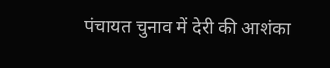पंचायत चुनाव में देरी की आशंका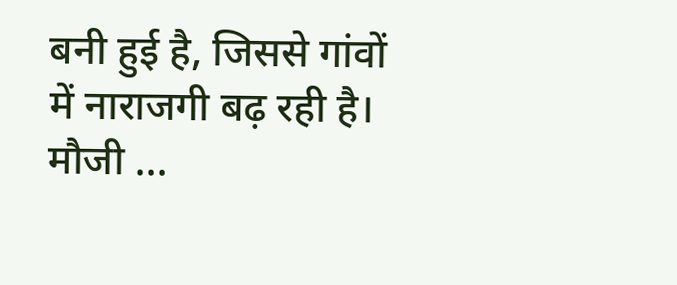बनी हुई है, जिससे गांवों में नाराजगी बढ़ रही है। मौजी ...